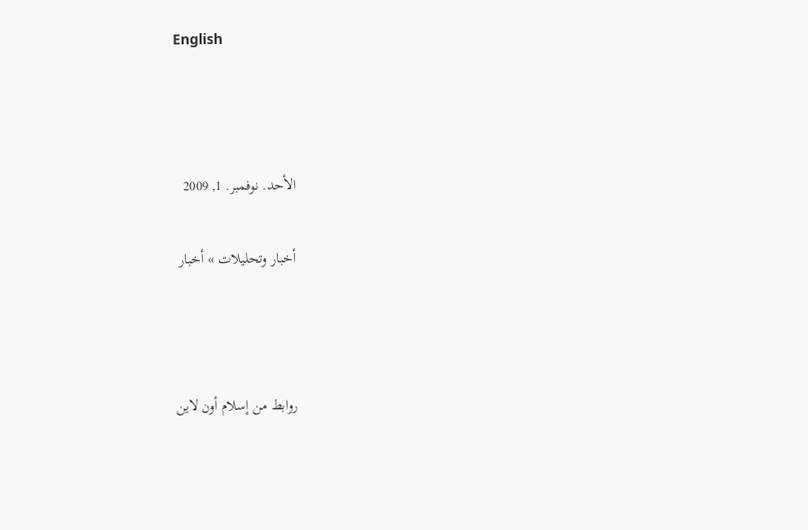English



الأحد. نوفمبر. 1, 2009

أخبار وتحليلات » أخبار



روابط من إسلام أون لاين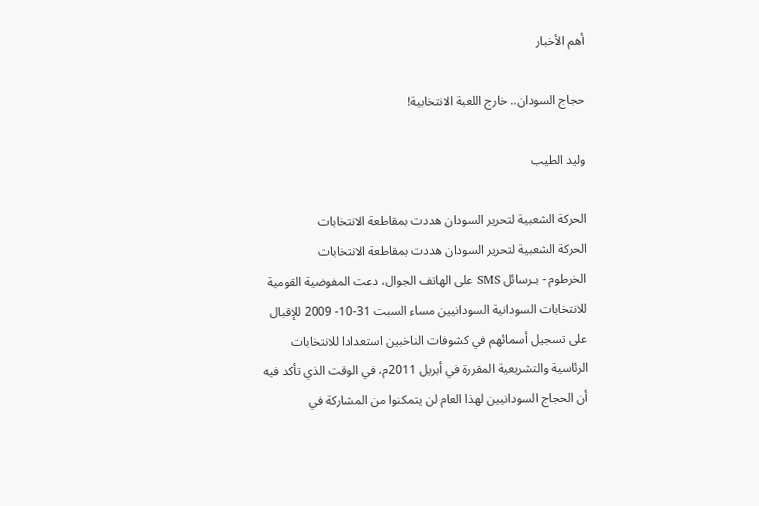أهم الأخبار

حجاج السودان.. خارج اللعبة الانتخابية!

وليد الطيب

الحركة الشعبية لتحرير السودان هددت بمقاطعة الانتخابات
الحركة الشعبية لتحرير السودان هددت بمقاطعة الانتخابات
الخرطوم - بـرسائل SMS على الهاتف الجوال، دعت المفوضية القومية للانتخابات السودانية السودانيين مساء السبت 31-10- 2009 للإقبال على تسجيل أسمائهم في كشوفات الناخبين استعدادا للانتخابات الرئاسية والتشريعية المقررة في أبريل 2011م، في الوقت الذي تأكد فيه أن الحجاج السودانيين لهذا العام لن يتمكنوا من المشاركة في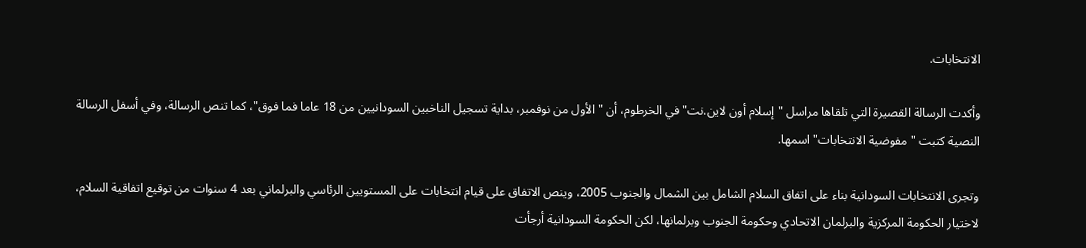الانتخابات.

وأكدت الرسالة القصيرة التي تلقاها مراسل "إسلام أون لاين.نت" في الخرطوم، أن "الأول من نوفمبر، بداية تسجيل الناخبين السودانيين من 18 عاما فما فوق"، كما تنص الرسالة، وفي أسفل الرسالة النصية كتبت "مفوضية الانتخابات" اسمها.

وتجرى الانتخابات السودانية بناء على اتفاق السلام الشامل بين الشمال والجنوب 2005، وينص الاتفاق على قيام انتخابات على المستويين الرئاسي والبرلماني بعد 4 سنوات من توقيع اتفاقية السلام، لاختيار الحكومة المركزية والبرلمان الاتحادي وحكومة الجنوب وبرلمانها، لكن الحكومة السودانية أرجأت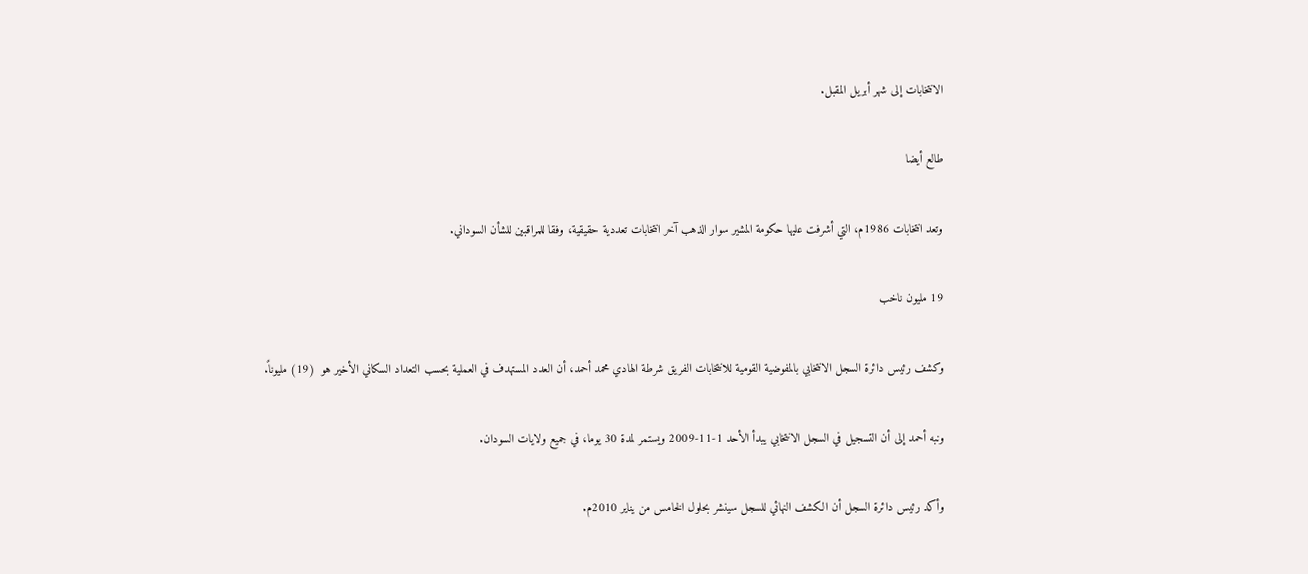الانتخابات إلى شهر أبريل المقبل.

طالع أيضا

وتعد انتخابات 1986م، التي أشرفت عليها حكومة المشير سوار الذهب آخر انتخابات تعددية حقيقية، وفقا للمراقبين للشأن السوداني.

19 مليون ناخب

وكشف رئيس دائرة السجل الانتخابي بالمفوضية القومية للانتخابات الفريق شرطة الهادي محمد أحمد، أن العدد المستهدف في العملية بحسب التعداد السكاني الأخير هو  (19) مليوناً.

ونبه أحمد إلى أن التسجيل في السجل الانتخابي يبدأ الأحد 1-11-2009 ويستمر لمدة 30 يوما، في جميع ولايات السودان.

وأكد رئيس دائرة السجل أن الكشف النهائي للسجل سينشر بحلول الخامس من يناير 2010م.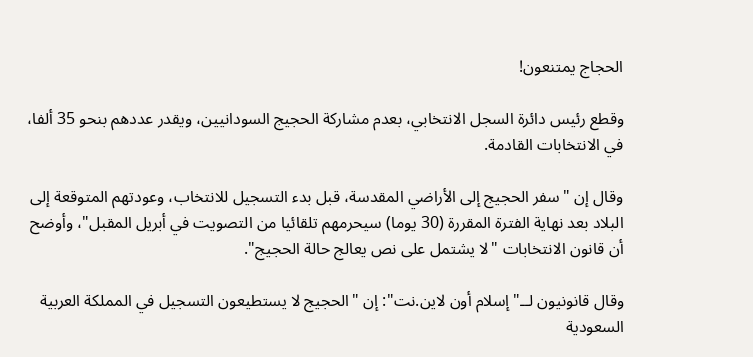الحجاج يمتنعون!

وقطع رئيس دائرة السجل الانتخابي، بعدم مشاركة الحجيج السودانيين، ويقدر عددهم بنحو 35 ألفا، في الانتخابات القادمة.

وقال إن "سفر الحجيج إلى الأراضي المقدسة، قبل بدء التسجيل للانتخاب، وعودتهم المتوقعة إلى البلاد بعد نهاية الفترة المقررة (30 يوما) سيحرمهم تلقائيا من التصويت في أبريل المقبل"، وأوضح أن قانون الانتخابات "لا يشتمل على نص يعالج حالة الحجيج".

وقال قانونيون لــ"إسلام أون لاين.نت": إن "الحجيج لا يستطيعون التسجيل في المملكة العربية السعودية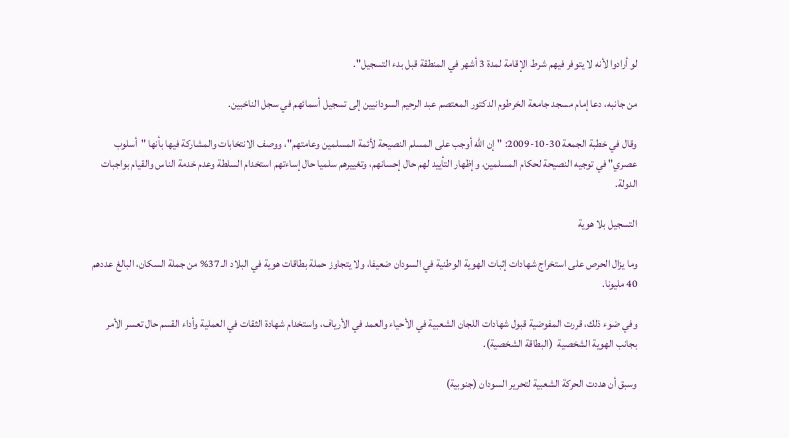لو أرادوا لأنه لا يتوفر فيهم شرط الإقامة لمدة 3 أشهر في المنطقة قبل بدء التسجيل".

من جانبه، دعا إمام مسجد جامعة الخرطوم الدكتور المعتصم عبد الرحيم السودانيين إلى تسجيل أسمائهم في سجل الناخبين.

وقال في خطبة الجمعة 30-10-2009: "إن الله أوجب على المسلم النصيحة لأئمة المسلمين وعامتهم"، ووصف الانتخابات والمشاركة فيها بأنها "أسلوب عصري" في توجيه النصيحة لحكام المسلمين، وإظهار التأييد لهم حال إحسانهم، وتغييرهم سلميا حال إساءتهم استخدام السلطة وعدم خدمة الناس والقيام بواجبات الدولة.

التسجيل بلا هوية

وما يزال الحرص على استخراج شهادات إثبات الهوية الوطنية في السودان ضعيفا، ولا يتجاوز حملة بطاقات هوية في البلاد الـ 37% من جملة السكان، البالغ عددهم 40 مليونا.

وفي ضوء ذلك، قررت المفوضية قبول شهادات اللجان الشعبية في الأحياء والعمد في الأرياف، واستخدام شهادة الثقات في العملية وأداء القسم حال تعسر الأمر بجانب الهوية الشخصية  (البطاقة الشخصية).

وسبق أن هددت الحركة الشعبية لتحرير السودان (جنوبية)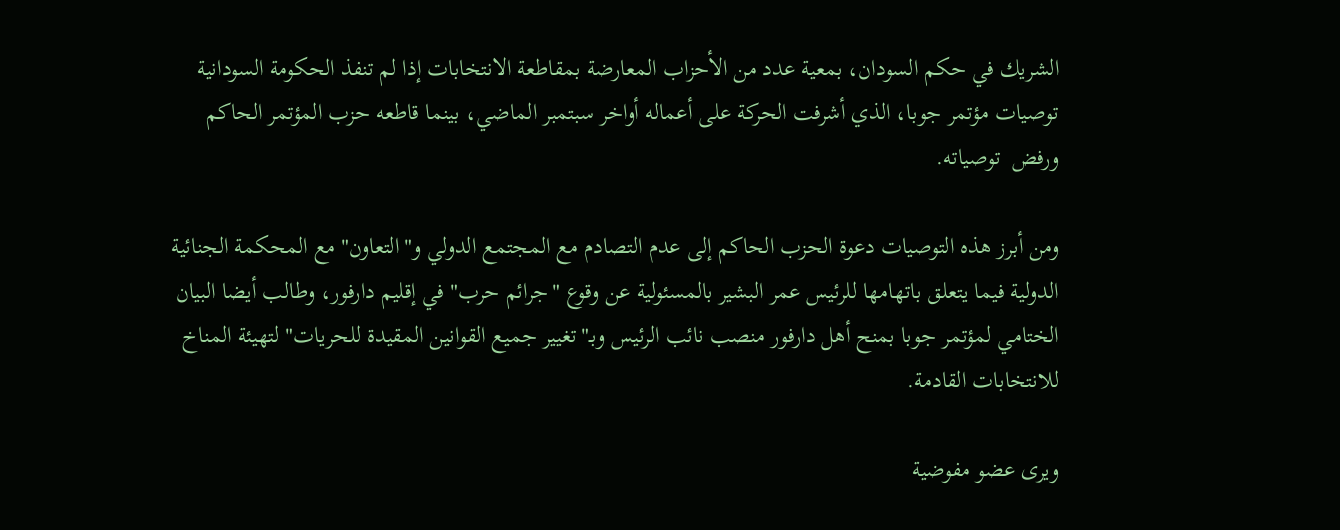الشريك في حكم السودان، بمعية عدد من الأحزاب المعارضة بمقاطعة الانتخابات إذا لم تنفذ الحكومة السودانية توصيات مؤتمر جوبا، الذي أشرفت الحركة على أعماله أواخر سبتمبر الماضي، بينما قاطعه حزب المؤتمر الحاكم ورفض  توصياته.

ومن أبرز هذه التوصيات دعوة الحزب الحاكم إلى عدم التصادم مع المجتمع الدولي و"التعاون" مع المحكمة الجنائية الدولية فيما يتعلق باتهامها للرئيس عمر البشير بالمسئولية عن وقوع "جرائم حرب" في إقليم دارفور، وطالب أيضا البيان الختامي لمؤتمر جوبا بمنح أهل دارفور منصب نائب الرئيس وبـ"تغيير جميع القوانين المقيدة للحريات" لتهيئة المناخ للانتخابات القادمة.

ويرى عضو مفوضية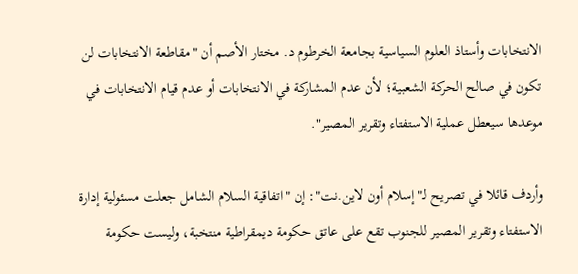الانتخابات وأستاذ العلوم السياسية بجامعة الخرطوم د. مختار الأصم أن "مقاطعة الانتخابات لن تكون في صالح الحركة الشعبية؛ لأن عدم المشاركة في الانتخابات أو عدم قيام الانتخابات في موعدها سيعطل عملية الاستفتاء وتقرير المصير".

وأردف قائلا في تصريح لـ"إسلام أون لاين.نت": إن "اتفاقية السلام الشامل جعلت مسئولية إدارة الاستفتاء وتقرير المصير للجنوب تقع على عاتق حكومة ديمقراطية منتخبة، وليست حكومة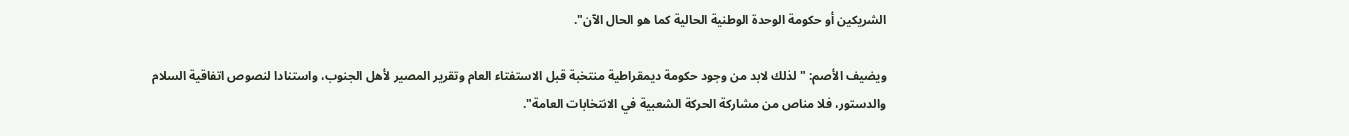الشريكين أو حكومة الوحدة الوطنية الحالية كما هو الحال الآن".

ويضيف الأصم: "لذلك لابد من وجود حكومة ديمقراطية منتخبة قبل الاستفتاء العام وتقرير المصير لأهل الجنوب، واستنادا لنصوص اتفاقية السلام والدستور، فلا مناص من مشاركة الحركة الشعبية في الانتخابات العامة".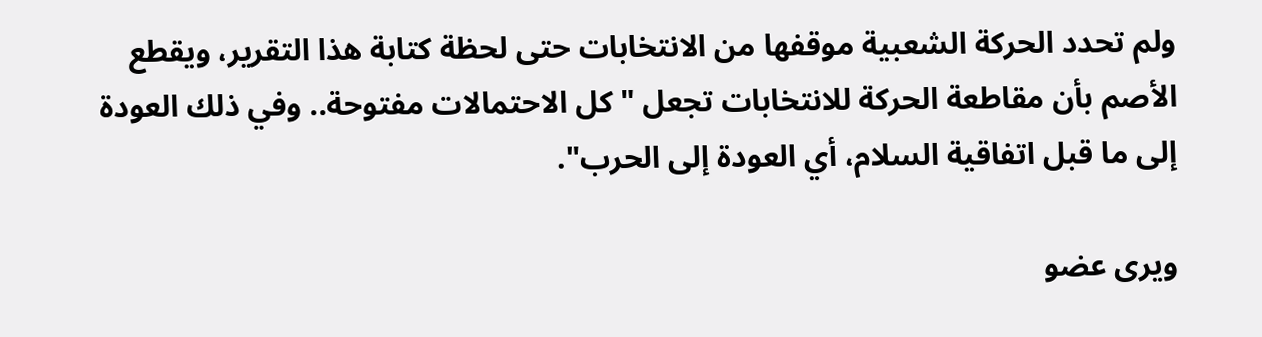ولم تحدد الحركة الشعبية موقفها من الانتخابات حتى لحظة كتابة هذا التقرير، ويقطع الأصم بأن مقاطعة الحركة للانتخابات تجعل "كل الاحتمالات مفتوحة.. وفي ذلك العودة إلى ما قبل اتفاقية السلام، أي العودة إلى الحرب".

ويرى عضو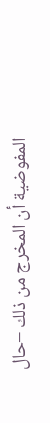المفوضية أن المخرج من ذلك –حال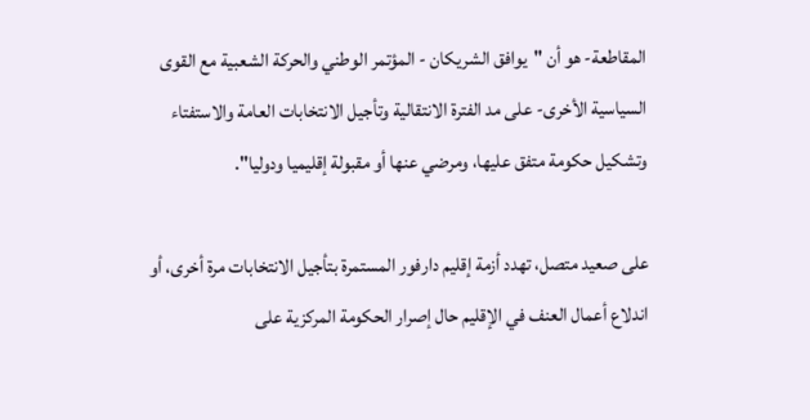المقاطعة- هو أن "يوافق الشريكان - المؤتمر الوطني والحركة الشعبية مع القوى السياسية الأخرى- على مد الفترة الانتقالية وتأجيل الانتخابات العامة والاستفتاء وتشكيل حكومة متفق عليها، ومرضي عنها أو مقبولة إقليميا ودوليا".

على صعيد متصل، تهدد أزمة إقليم دارفور المستمرة بتأجيل الانتخابات مرة أخرى، أو اندلاع أعمال العنف في الإقليم حال إصرار الحكومة المركزية على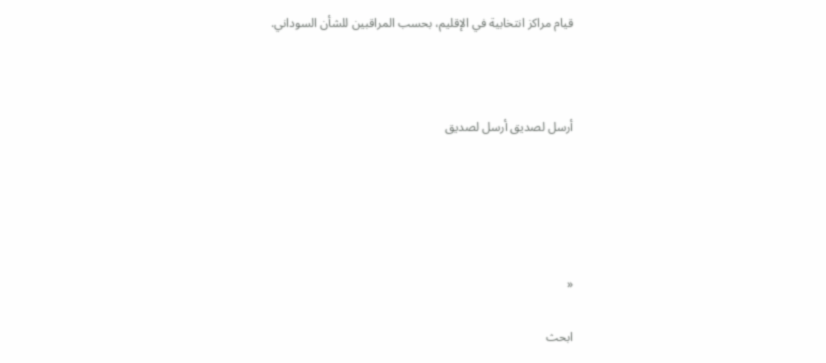قيام مراكز انتخابية في الإقليم، بحسب المراقبين للشأن السوداني.



أرسل لصديق أرسل لصديق





«

ابحث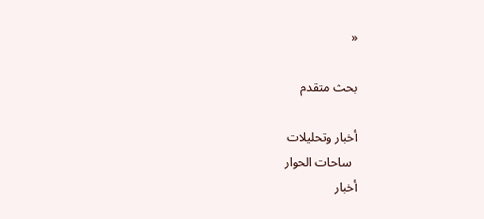«

بحث متقدم

أخبار وتحليلات
  ساحات الحوار
أخبار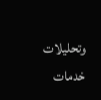وتحليلات
خدمات